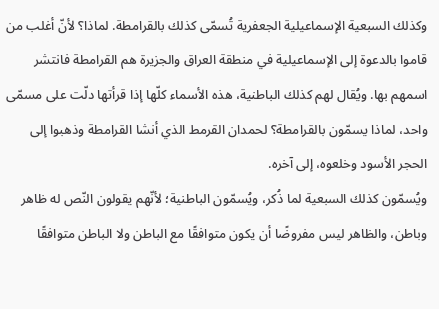وكذلك السبعية الإسماعيلية الجعفرية تُسمّى كذلك بالقرامطة. لماذا؟ لأنّ أغلب من قاموا بالدعوة إلى الإسماعيلية في منطقة العراق والجزيرة هم القرامطة فانتشر اسمهم بها. ويُقال لهم كذلك الباطنية، هذه الأسماء كلّها إذا قرأتها دلّت على مسمّى واحد، لماذا يسمّون بالقرامطة؟ لحمدان القرمط الذي أنشا القرامطة وذهبوا إلى الحجر الأسود وخلعوه، إلى آخره.
ويُسمّون كذلك السبعية لما ذُكر، ويُسمّون الباطنية؛ لأنّهم يقولون النّص له ظاهر وباطن، والظاهر ليس مفروضًا أن يكون متوافقًا مع الباطن ولا الباطن متوافقًا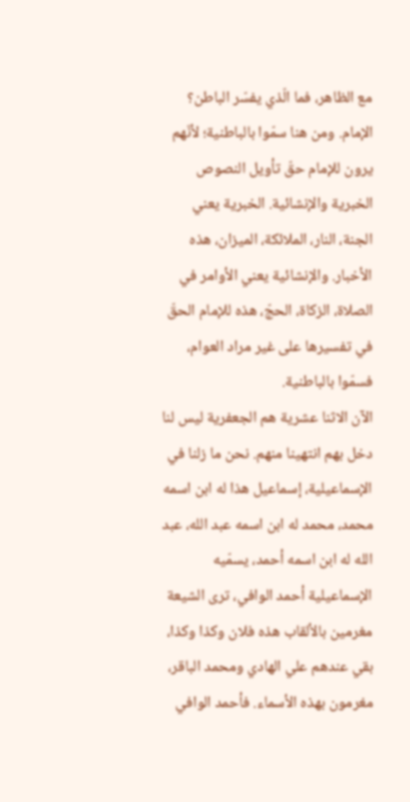مع الظاهر، فما الّذي يفسّر الباطن؟ الإمام. ومن هنا سمّوا بالباطنية؛ لأنّهم يرون للإمام حقّ تأويل النصوص الخبرية والإنشائية. الخبرية يعني الجنة، النار، الملائكة، الميزان، هذه الأخبار. والإنشائية يعني الأوامر في الصلاة، الزكاة، الحجّ، هذه للإمام الحقّ في تفسيرها على غير مراد العوام، فسمّوا بالباطنية.
الآن الاثنا عشرية هم الجعفرية ليس لنا دخل بهم انتهينا منهم. نحن ما زلنا في الإسماعيلية، إسماعيل هذا له ابن اسمه محمد، محمد له ابن اسمه عبد الله، عبد الله له ابن اسمه أحمد، يسمّيه الإسماعيلية أحمد الوافي، ترى الشيعة مغرمين بالألقاب هذه فلان وكذا وكذا، بقي عندهم علي الهادي ومحمد الباقر، مغرمون بهذه الأسماء. فأحمد الوافي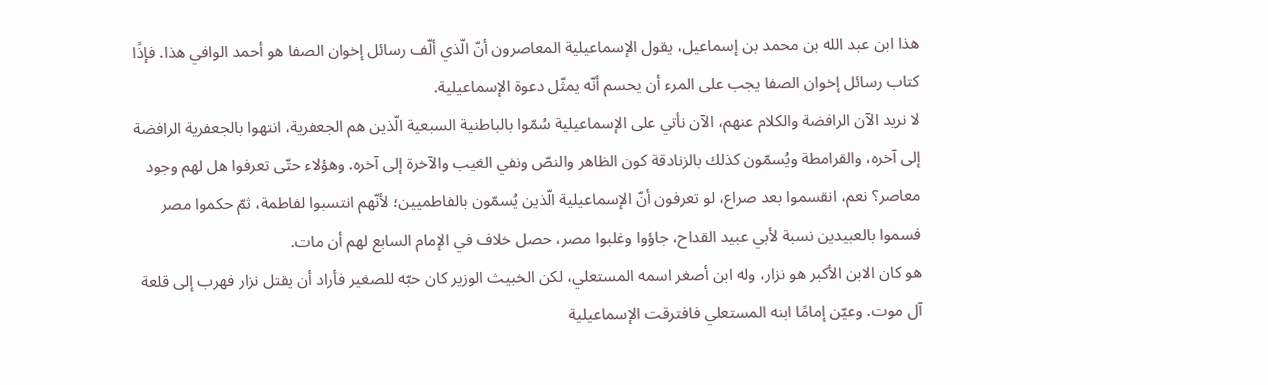هذا ابن عبد الله بن محمد بن إسماعيل، يقول الإسماعيلية المعاصرون أنّ الّذي ألّف رسائل إخوان الصفا هو أحمد الوافي هذا. فإذًا كتاب رسائل إخوان الصفا يجب على المرء أن يحسم أنّه يمثّل دعوة الإسماعيلية.
لا نريد الآن الرافضة والكلام عنهم، الآن نأتي على الإسماعيلية سُمّوا بالباطنية السبعية الّذين هم الجعفرية، انتهوا بالجعفرية الرافضة إلى آخره، والقرامطة ويُسمّون كذلك بالزنادقة كون الظاهر والنصّ ونفي الغيب والآخرة إلى آخره. وهؤلاء حتّى تعرفوا هل لهم وجود معاصر؟ نعم، انقسموا بعد صراع، لو تعرفون أنّ الإسماعيلية الّذين يُسمّون بالفاطميين؛ لأنّهم انتسبوا لفاطمة، ثمّ حكموا مصر فسموا بالعبيدين نسبة لأبي عبيد القداح، جاؤوا وغلبوا مصر، حصل خلاف في الإمام السابع لهم أن مات.
هو كان الابن الأكبر هو نزار، وله ابن أصغر اسمه المستعلي، لكن الخبيث الوزير كان حبّه للصغير فأراد أن يقتل نزار فهرب إلى قلعة آل موت. وعيّن إمامًا ابنه المستعلي فافترقت الإسماعيلية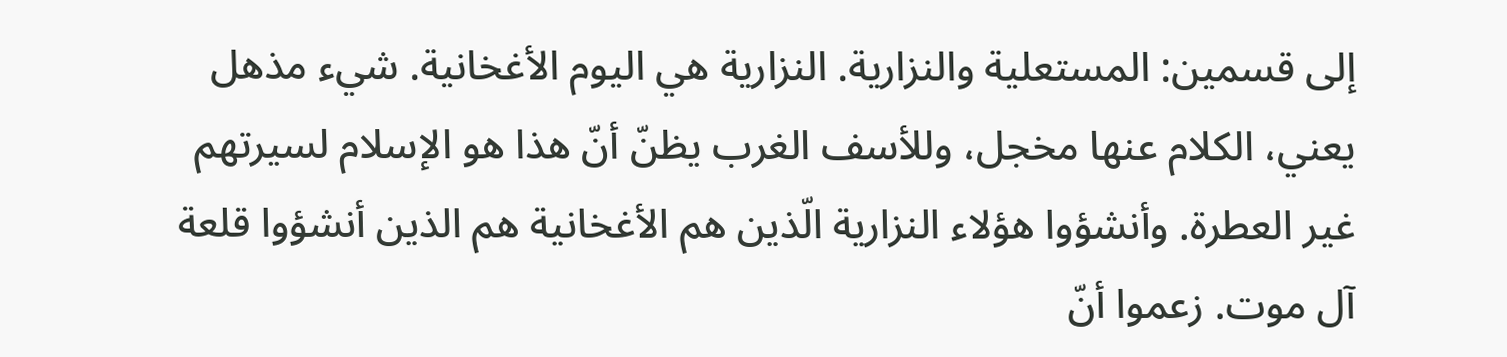إلى قسمين: المستعلية والنزارية. النزارية هي اليوم الأغخانية. شيء مذهل يعني، الكلام عنها مخجل، وللأسف الغرب يظنّ أنّ هذا هو الإسلام لسيرتهم غير العطرة. وأنشؤوا هؤلاء النزارية الّذين هم الأغخانية هم الذين أنشؤوا قلعة آل موت. زعموا أنّ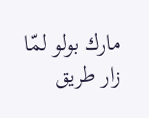مارك بولو لمّا زار طريق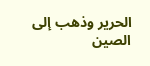الحرير وذهب إلى الصين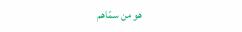هو من سمّاهم